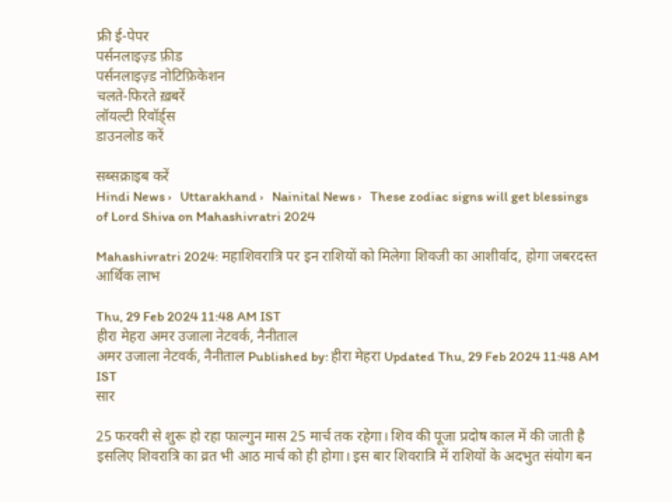फ्री ई-पेपर
पर्सनलाइज़्ड फ़ीड
पर्सनलाइज़्ड नोटिफ़िकेशन
चलते-फिरते ख़बरें
लॉयल्टी रिवॉर्ड्स
डाउनलोड करें

सब्सक्राइब करें
Hindi News ›   Uttarakhand ›   Nainital News ›   These zodiac signs will get blessings of Lord Shiva on Mahashivratri 2024

Mahashivratri 2024: महाशिवरात्रि पर इन राशियों को मिलेगा शिवजी का आशीर्वाद, होगा जबरदस्त आर्थिक लाभ

Thu, 29 Feb 2024 11:48 AM IST
हीरा मेहरा अमर उजाला नेटवर्क, नैनीताल
अमर उजाला नेटवर्क, नैनीताल Published by: हीरा मेहरा Updated Thu, 29 Feb 2024 11:48 AM IST
सार

25 फरवरी से शुरू हो रहा फाल्गुन मास 25 मार्च तक रहेगा। शिव की पूजा प्रदोष काल में की जाती है इसलिए शिवरात्रि का व्रत भी आठ मार्च को ही होगा। इस बार शिवरात्रि में राशियों के अदभुत संयोग बन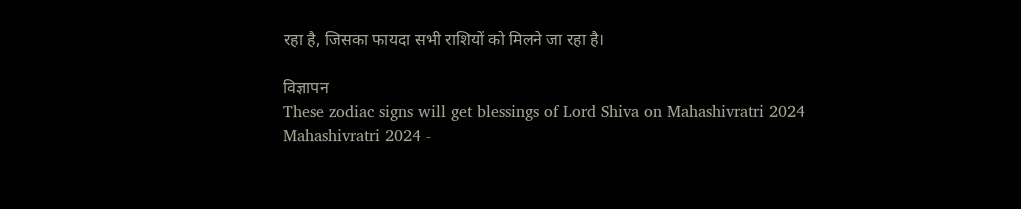रहा है, जिसका फायदा सभी राशियों को मिलने जा रहा है।

विज्ञापन
These zodiac signs will get blessings of Lord Shiva on Mahashivratri 2024
Mahashivratri 2024 -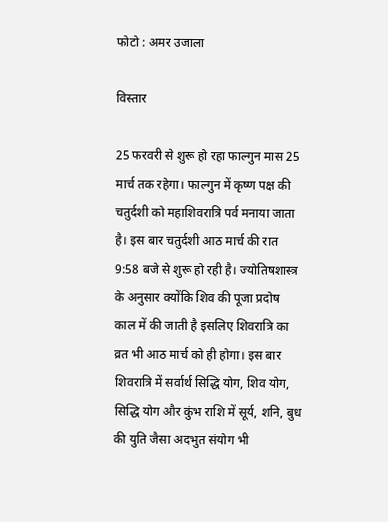फोटो : अमर उजाला

विस्तार

25 फरवरी से शुरू हो रहा फाल्गुन मास 25 मार्च तक रहेगा। फाल्गुन में कृष्ण पक्ष की चतुर्दशी को महाशिवरात्रि पर्व मनाया जाता है। इस बार चतुर्दशी आठ मार्च की रात 9:58 बजे से शुरू हो रही है। ज्योतिषशास्त्र के अनुसार क्योंकि शिव की पूजा प्रदोष काल में की जाती है इसलिए शिवरात्रि का व्रत भी आठ मार्च को ही होगा। इस बार शिवरात्रि में सर्वार्थ सिद्धि योग, शिव योग, सिद्धि योग और कुंभ राशि में सूर्य, शनि, बुध की युति जैसा अदभुत संयोग भी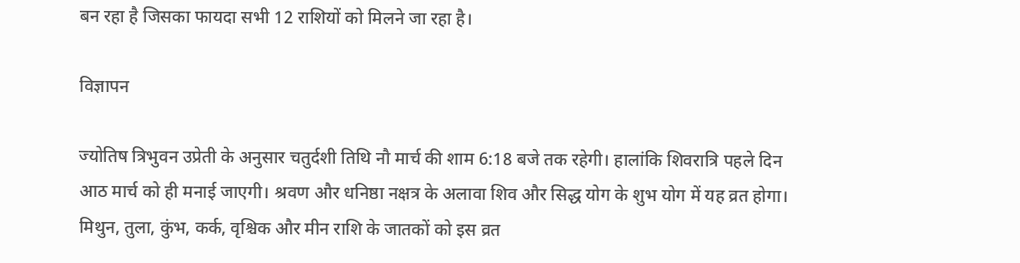बन रहा है जिसका फायदा सभी 12 राशियों को मिलने जा रहा है।

विज्ञापन

ज्योतिष त्रिभुवन उप्रेती के अनुसार चतुर्दशी तिथि नौ मार्च की शाम 6:18 बजे तक रहेगी। हालांकि शिवरात्रि पहले दिन आठ मार्च को ही मनाई जाएगी। श्रवण और धनिष्ठा नक्षत्र के अलावा शिव और सिद्ध योग के शुभ योग में यह व्रत होगा। मिथुन, तुला, कुंभ, कर्क, वृश्चिक और मीन राशि के जातकों को इस व्रत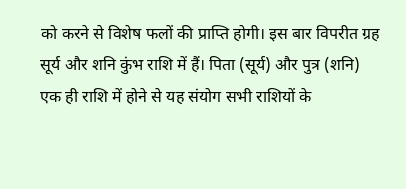को करने से विशेष फलों की प्राप्ति होगी। इस बार विपरीत ग्रह सूर्य और शनि कुंभ राशि में हैं। पिता (सूर्य) और पुत्र (शनि) एक ही राशि में होने से यह संयोग सभी राशियों के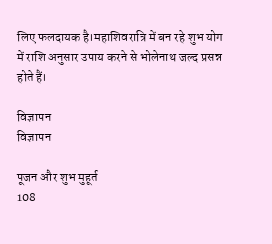लिए फलदायक है।महाशिवरात्रि में बन रहे शुभ योग में राशि अनुसार उपाय करने से भोलेनाथ जल्द प्रसन्न होते हैं।

विज्ञापन
विज्ञापन

पूजन और शुभ मुहूर्त
108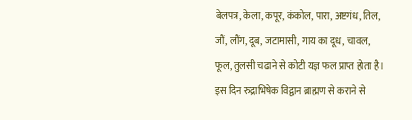बेलपत्र, केला, कपूर, कंकोल, पारा, अष्टगंध, तिल, जौं, लौंग, दूब, जटामासी, गाय का दूध, चावल, फूल, तुलसी चढाने से कोटी यज्ञ फल प्राप्त होता है। इस दिन रुद्राभिषेक विद्वान ब्राह्मण से कराने से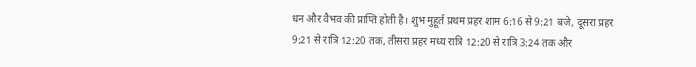धन और वैभव की प्राप्ति होती है। शुभ मुहूर्त प्रथम प्रहर शाम 6:16 से 9:21 बजे, दूसरा प्रहर 9:21 से रात्रि 12:20 तक, तीसरा प्रहर मध्य रात्रि 12:20 से रात्रि 3:24 तक और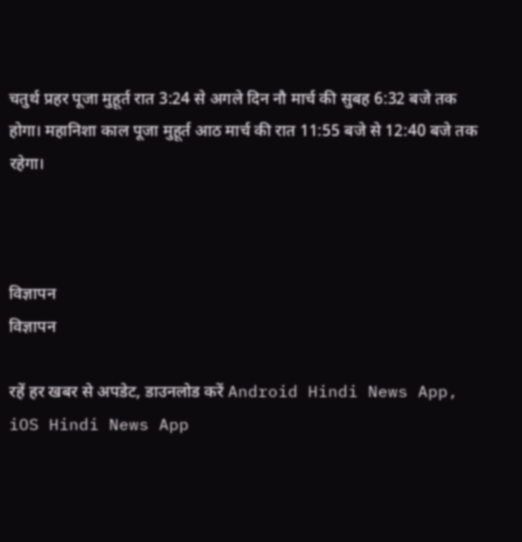चतुर्थ प्रहर पूजा मुहूर्त रात 3:24 से अगले दिन नौ मार्च की सुबह 6:32 बजे तक होगा। महानिशा काल पूजा मुहूर्त आठ मार्च की रात 11:55 बजे से 12:40 बजे तक रहेगा।



विज्ञापन
विज्ञापन

रहें हर खबर से अपडेट, डाउनलोड करें Android Hindi News App, iOS Hindi News App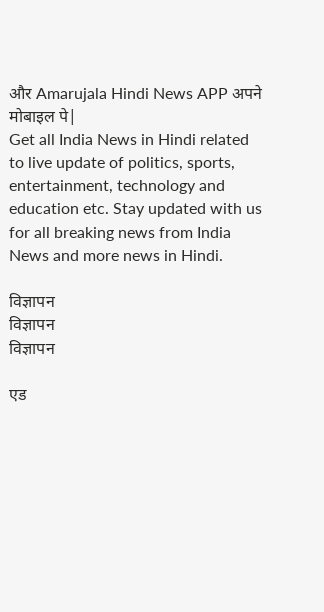और Amarujala Hindi News APP अपने मोबाइल पे|
Get all India News in Hindi related to live update of politics, sports, entertainment, technology and education etc. Stay updated with us for all breaking news from India News and more news in Hindi.

विज्ञापन
विज्ञापन
विज्ञापन

एड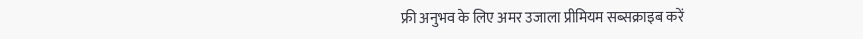फ्री अनुभव के लिए अमर उजाला प्रीमियम सब्सक्राइब करें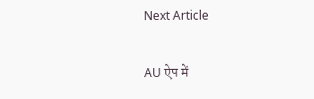Next Article

AU ऐप में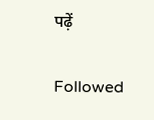पढ़ें

Followed